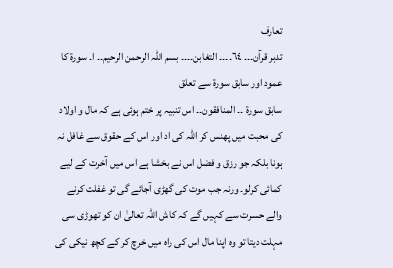تعارف
تدبر قرآن۔۔۔ ٦٤۔۔۔۔ التغابن۔۔۔۔ بسم اللہ الرحمن الرحیم۔۔ ا۔ سورة کا عمود اور سابق سورة سے تعلق
سابق سورة ۔۔ المنافقون۔۔ اس تنبیہ پر ختم ہوئی ہے کہ مال و اولاد کی محبت میں پھنس کر اللہ کی اد اور اس کے حقوق سے غافل نہ ہونا بلکہ جو رزق و فضل اس نے بخشا ہے اس میں آخرت کے لیے کمائی کرلو۔ ورنہ جب موت کی گھڑی آجائے گی تو غفلت کرنے والے حسرت سے کہیں گے کہ کاش اللہ تعالیٰ ان کو تھوڑی سی مہلت دیتا تو وہ اپنا مال اس کی راہ میں خرچ کر کے کچھ نیکی کی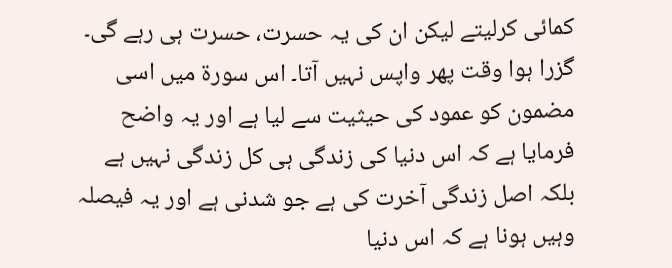کمائی کرلیتے لیکن ان کی یہ حسرت، حسرت ہی رہے گی۔ گزرا ہوا وقت پھر واپس نہیں آتا۔ اس سورة میں اسی مضمون کو عمود کی حیثیت سے لیا ہے اور یہ واضح فرمایا ہے کہ اس دنیا کی زندگی ہی کل زندگی نہیں ہے بلکہ اصل زندگی آخرت کی ہے جو شدنی ہے اور یہ فیصلہ وہیں ہونا ہے کہ اس دنیا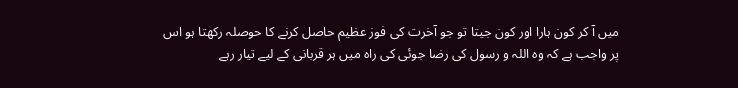میں آ کر کون ہارا اور کون جیتا تو جو آخرت کی فوز عظیم حاصل کرنے کا حوصلہ رکھتا ہو اس پر واجب ہے کہ وہ اللہ و رسول کی رضا جوئی کی راہ میں ہر قربانی کے لیے تیار رہے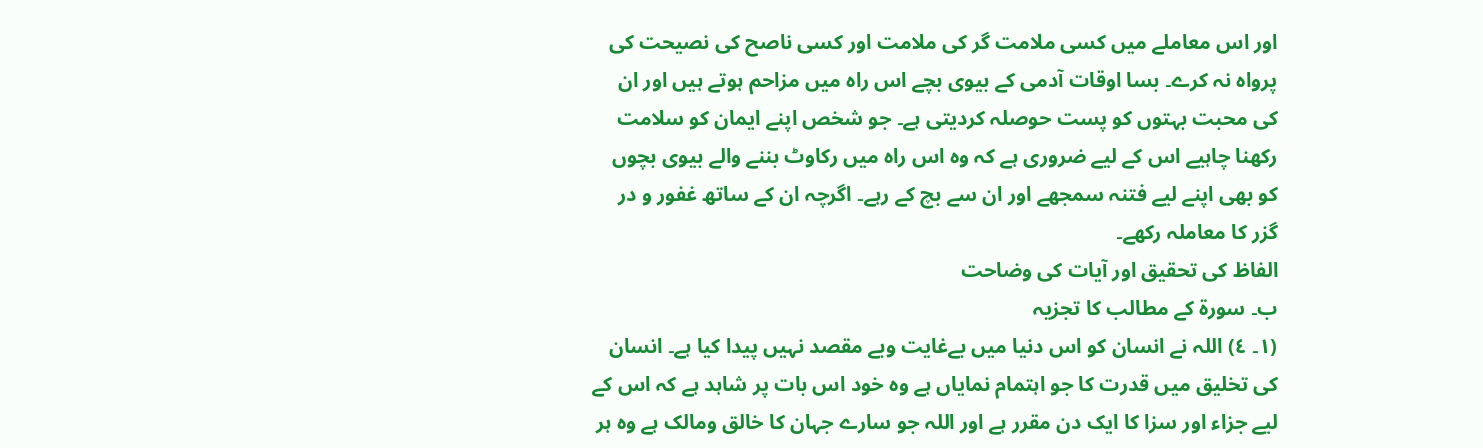اور اس معاملے میں کسی ملامت گر کی ملامت اور کسی ناصح کی نصیحت کی پرواہ نہ کرے۔ بسا اوقات آدمی کے بیوی بچے اس راہ میں مزاحم ہوتے ہیں اور ان کی محبت بہتوں کو پست حوصلہ کردیتی ہے۔ جو شخص اپنے ایمان کو سلامت رکھنا چاہیے اس کے لیے ضروری ہے کہ وہ اس راہ میں رکاوٹ بننے والے بیوی بچوں کو بھی اپنے لیے فتنہ سمجھے اور ان سے بچ کے رہے۔ اگرچہ ان کے ساتھ غفور و در گزر کا معاملہ رکھے۔
الفاظ کی تحقیق اور آیات کی وضاحت
ب۔ سورة کے مطالب کا تجزیہ
(١۔ ٤) اللہ نے انسان کو اس دنیا میں بےغایت وبے مقصد نہیں پیدا کیا ہے۔ انسان کی تخلیق میں قدرت کا جو اہتمام نمایاں ہے وہ خود اس بات پر شاہد ہے کہ اس کے لیے جزاء اور سزا کا ایک دن مقرر ہے اور اللہ جو سارے جہان کا خالق ومالک ہے وہ ہر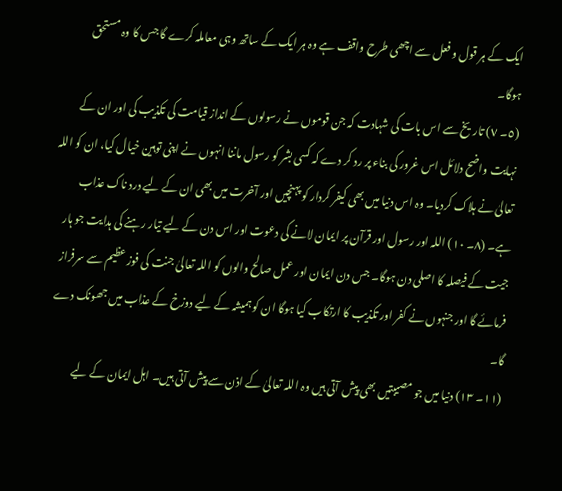ایک کے ہر قول و فعل سے اچھی طرح واقف ہے وہ ہر ایک کے ساتھ وہی معاملہ کرے گا جس کا وہ مستحق ہوگا۔
(٥۔ ٧) تاریخ سے اس بات کی شہادت کہ جن قوموں نے رسولوں کے انداز قیامت کی تکذیب کی اور ان کے نہایت واضح دلائل اس غرور کی بناء پر رد کر دے کہ کسی بشر کو رسول ماننا انہوں نے اپنی توہین خیال کیا، ان کو اللہ تعالیٰ نے ہلاک کردیا۔ وہ اس دنیا میں بھی کیفر کردار کو پہنچیں اور آخرت میں بھی ان کے لیے درد ناک عذاب ہے۔ (٨۔ ١٠) اللہ اور رسول اور قرآن پر ایمان لانے کی دعوت اور اس دن کے لیے تیار رہنے کی ہدایت جو ہار جیت کے فیصلہ کا اصلی دن ہوگا۔ جس دن ایمان اور عمل صالح والوں کو اللہ تعالیٰ جنت کی فوز عظیم سے سرفراز فرمائے گا اور جنہوں نے کفر اور تکذیب کا ارتکاب کیا ہوگا ان کو ہمیشہ کے لیے دوزخ کے عذاب میں جھونک دے گا۔
(١١۔ ١٣) دنیا میں جو مصیبتیں بھی پیش آتی ہیں وہ اللہ تعالیٰ کے اذن سے پیش آتی ہیں۔ اہل ایمان کے لیے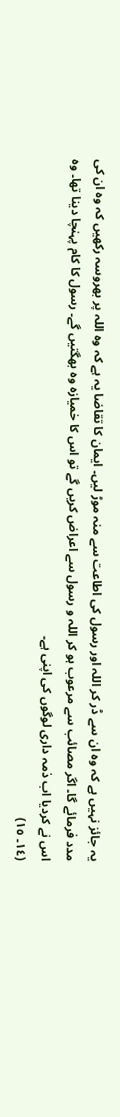یہ جائز نہیں ہے کہ وہ ان سے ڈر کر اللہ اور رسول کی اطاعت سے منہ موڑ لیں۔ ایمان کا تقاضا یہ ہے کہ وہ اللہ پر بھروسہ رکھیں کہ وہ ان کی مدد فرمائے گا۔ اگر مصائب سے مرعوب ہو کر اللہ و رسول سے اعراض کریں گے تو اس کا خمیازہ وہ بھگتیں گے۔ رسول کا کام پہنچا دینا تھا۔ وہ اس نے کردیا اب ذمہ داری لوگوں کی اپنی ہے۔
(١٤۔ ١٥)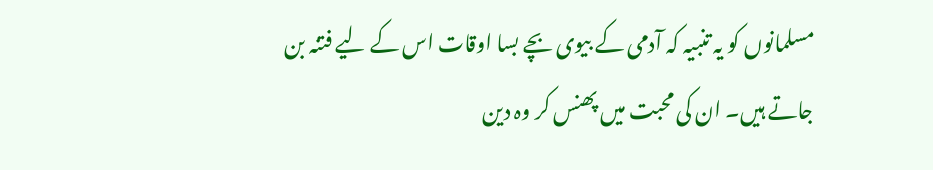مسلمانوں کو یہ تنبیہ کہ آدمی کے بیوی بچے بسا اوقات اس کے لیے فتنہ بن جاتے ہیں۔ ان کی محبت میں پھنس کر وہ دین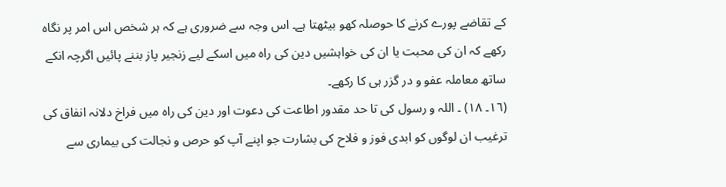کے تقاضے پورے کرنے کا حوصلہ کھو بیٹھتا ہے۔ اس وجہ سے ضروری ہے کہ ہر شخص اس امر پر نگاہ رکھے کہ ان کی محبت یا ان کی خواہشیں دین کی راہ میں اسکے لیے زنجیر پاز بننے پائیں اگرچہ انکے ساتھ معاملہ عفو و در گزر ہی کا رکھے۔
(١٦۔ ١٨) ۔ اللہ و رسول کی تا حد مقدور اطاعت کی دعوت اور دین کی راہ میں فراخ دلانہ انفاق کی ترغیب ان لوگوں کو ابدی فوز و فلاح کی بشارت جو اپنے آپ کو حرص و نجالت کی بیماری سے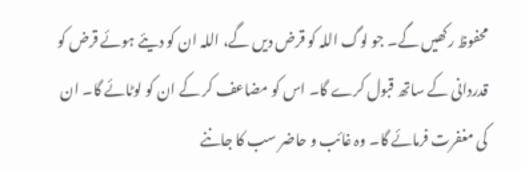محفوظ رکھیں گے۔ جو لوگ اللہ کو قرض دیں گے، اللہ ان کو دیئے ہوئے قرض کو قدردانی کے ساتھ قبول کرے گا۔ اس کو مضاعف کر کے ان کو لوٹائے گا۔ ان کی مغفرت فرمائے گا۔ وہ غائب و حاضر سب کا جاننے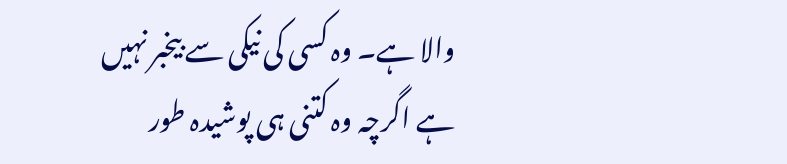والا ہے۔ وہ کسی کی نیکی سے بیخبر نہیں ہے اگرچہ وہ کتنی ہی پوشیدہ طور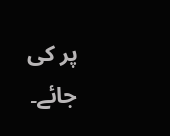پر کی جائے۔